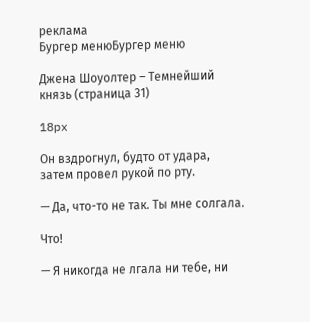реклама
Бургер менюБургер меню

Джена Шоуолтер – Темнейший князь (страница 31)

18px

Он вздрогнул, будто от удара, затем провел рукой по рту.

— Да, что-то не так. Ты мне солгала.

Что!

— Я никогда не лгала ни тебе, ни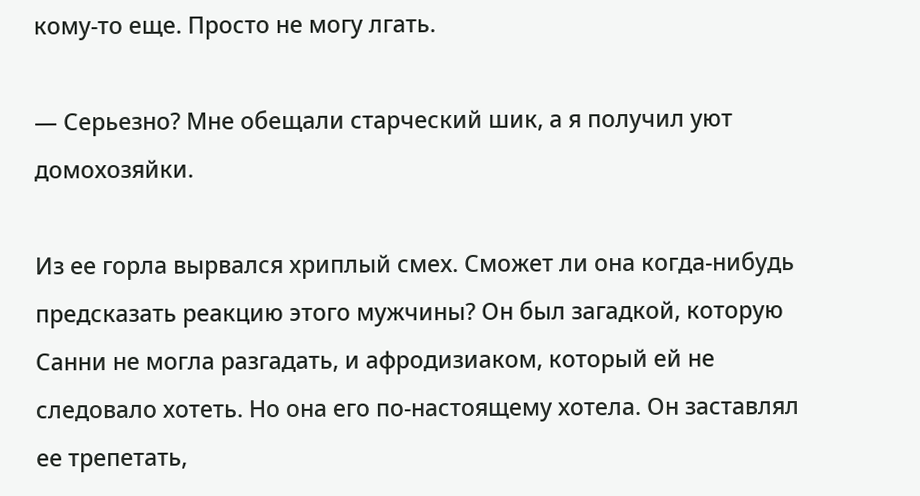кому-то еще. Просто не могу лгать.

— Серьезно? Мне обещали старческий шик, а я получил уют домохозяйки.

Из ее горла вырвался хриплый смех. Сможет ли она когда-нибудь предсказать реакцию этого мужчины? Он был загадкой, которую Санни не могла разгадать, и афродизиаком, который ей не следовало хотеть. Но она его по-настоящему хотела. Он заставлял ее трепетать,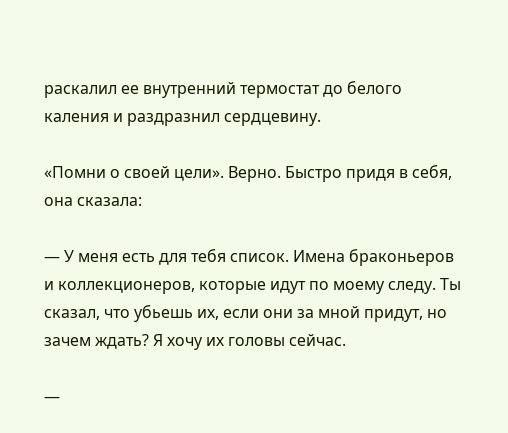раскалил ее внутренний термостат до белого каления и раздразнил сердцевину.

«Помни о своей цели». Верно. Быстро придя в себя, она сказала:

— У меня есть для тебя список. Имена браконьеров и коллекционеров, которые идут по моему следу. Ты сказал, что убьешь их, если они за мной придут, но зачем ждать? Я хочу их головы сейчас.

—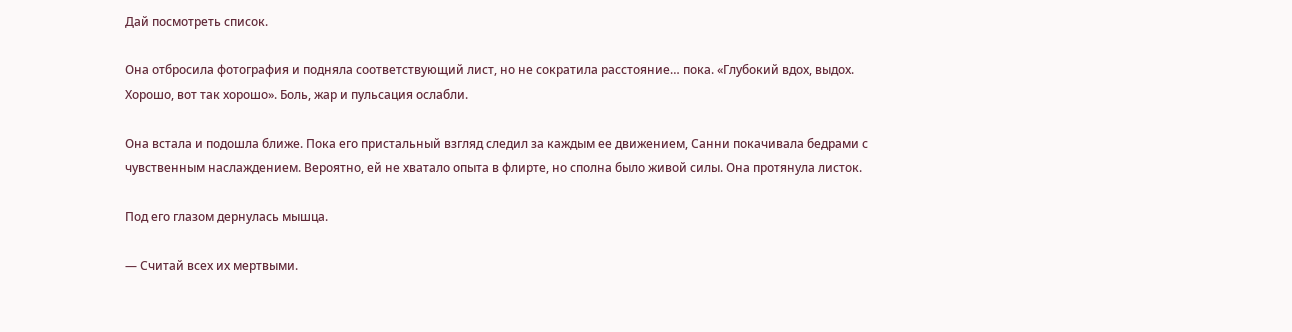Дай посмотреть список.

Она отбросила фотография и подняла соответствующий лист, но не сократила расстояние… пока. «Глубокий вдох, выдох. Хорошо, вот так хорошо». Боль, жар и пульсация ослабли.

Она встала и подошла ближе. Пока его пристальный взгляд следил за каждым ее движением, Санни покачивала бедрами с чувственным наслаждением. Вероятно, ей не хватало опыта в флирте, но сполна было живой силы. Она протянула листок.

Под его глазом дернулась мышца.

— Считай всех их мертвыми.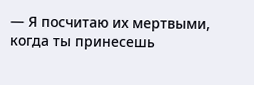— Я посчитаю их мертвыми, когда ты принесешь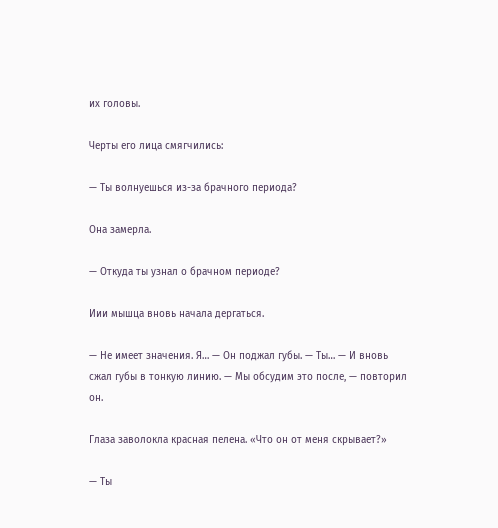их головы.

Черты его лица смягчились:

— Ты волнуешься из-за брачного периода?

Она замерла.

— Откуда ты узнал о брачном периоде?

Иии мышца вновь начала дергаться.

— Не имеет значения. Я… — Он поджал губы. — Ты… — И вновь сжал губы в тонкую линию. — Мы обсудим это после, — повторил он.

Глаза заволокла красная пелена. «Что он от меня скрывает?»

— Ты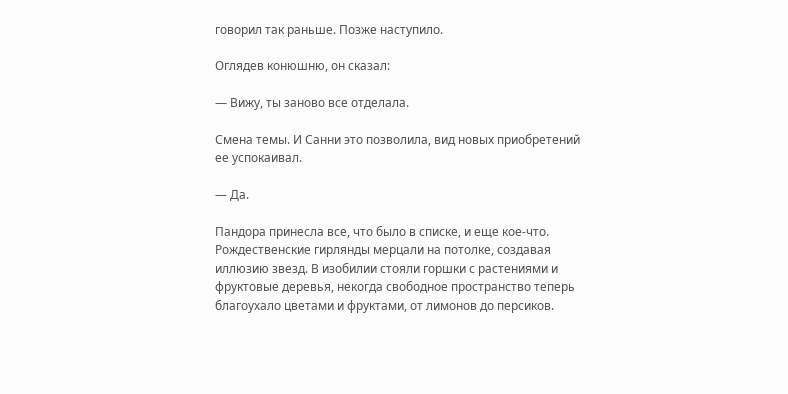говорил так раньше. Позже наступило.

Оглядев конюшню, он сказал:

— Вижу, ты заново все отделала.

Смена темы. И Санни это позволила, вид новых приобретений ее успокаивал.

— Да.

Пандора принесла все, что было в списке, и еще кое-что. Рождественские гирлянды мерцали на потолке, создавая иллюзию звезд. В изобилии стояли горшки с растениями и фруктовые деревья, некогда свободное пространство теперь благоухало цветами и фруктами, от лимонов до персиков.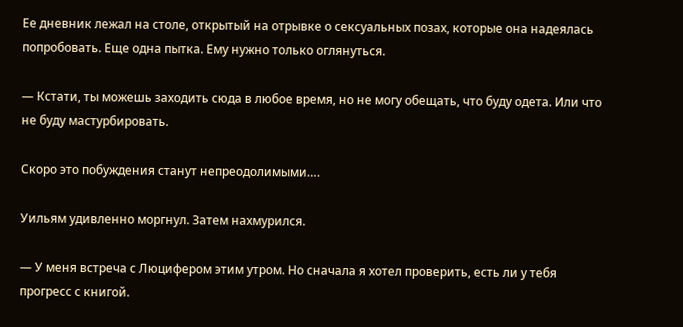Ее дневник лежал на столе, открытый на отрывке о сексуальных позах, которые она надеялась попробовать. Еще одна пытка. Ему нужно только оглянуться.

— Кстати, ты можешь заходить сюда в любое время, но не могу обещать, что буду одета. Или что не буду мастурбировать.

Скоро это побуждения станут непреодолимыми….

Уильям удивленно моргнул. Затем нахмурился.

— У меня встреча с Люцифером этим утром. Но сначала я хотел проверить, есть ли у тебя прогресс с книгой.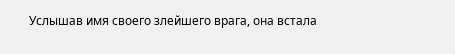Услышав имя своего злейшего врага, она встала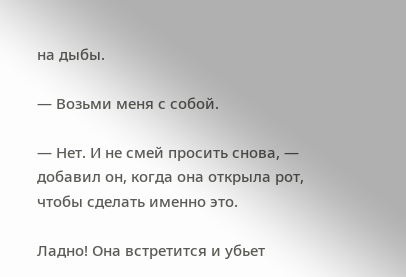на дыбы.

— Возьми меня с собой.

— Нет. И не смей просить снова, — добавил он, когда она открыла рот, чтобы сделать именно это.

Ладно! Она встретится и убьет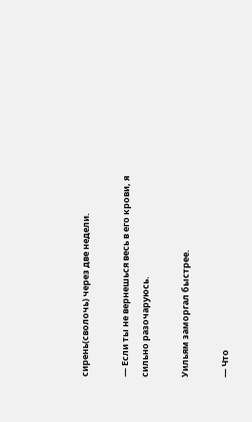сирень(сволочь) через две недели.

— Если ты не вернешься весь в его крови, я сильно разочаруюсь.

Уильям заморгал быстрее.

— Что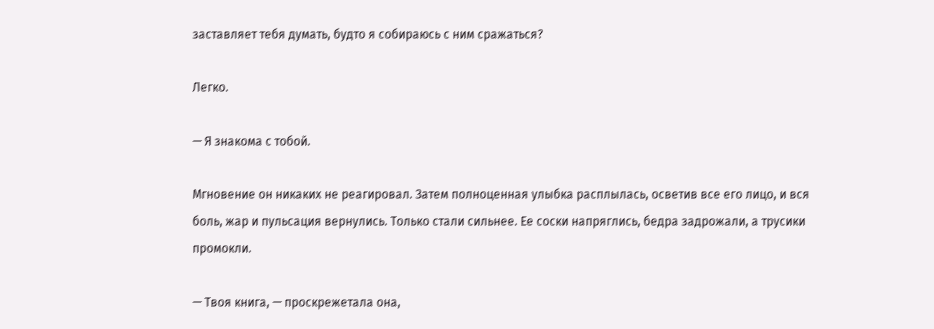заставляет тебя думать, будто я собираюсь с ним сражаться?

Легко.

— Я знакома с тобой.

Мгновение он никаких не реагировал. Затем полноценная улыбка расплылась, осветив все его лицо, и вся боль, жар и пульсация вернулись. Только стали сильнее. Ее соски напряглись, бедра задрожали, а трусики промокли.

— Твоя книга, — проскрежетала она,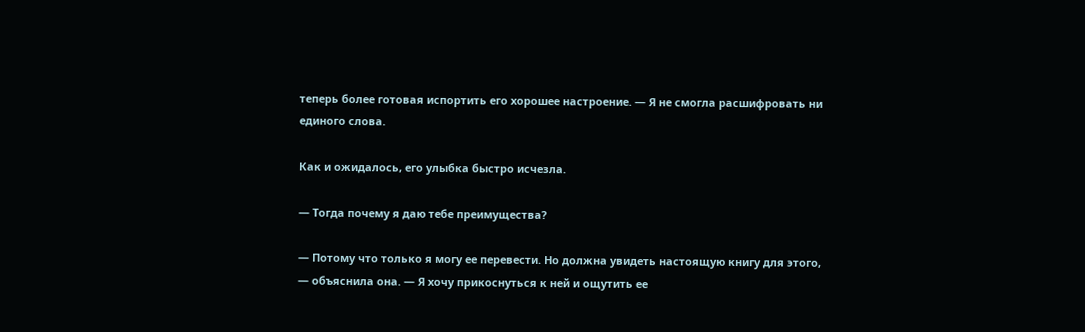теперь более готовая испортить его хорошее настроение. — Я не смогла расшифровать ни единого слова.

Как и ожидалось, его улыбка быстро исчезла.

— Тогда почему я даю тебе преимущества?

— Потому что только я могу ее перевести. Но должна увидеть настоящую книгу для этого, — объяснила она. — Я хочу прикоснуться к ней и ощутить ее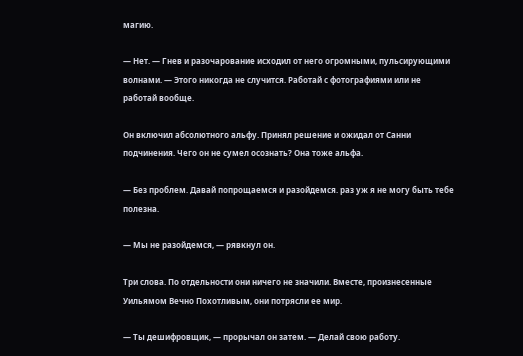магию.

— Нет. — Гнев и разочарование исходил от него огромными, пульсирующими волнами. — Этого никогда не случится. Работай с фотографиями или не работай вообще.

Он включил абсолютного альфу. Принял решение и ожидал от Санни подчинения. Чего он не сумел осознать? Она тоже альфа.

— Без проблем. Давай попрощаемся и разойдемся. раз уж я не могу быть тебе полезна.

— Мы не разойдемся, — рявкнул он.

Три слова. По отдельности они ничего не значили. Вместе, произнесенные Уильямом Вечно Похотливым, они потрясли ее мир.

— Ты дешифровщик, — прорычал он затем. — Делай свою работу.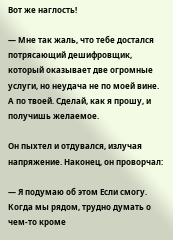Вот же наглость!

— Мне так жаль, что тебе достался потрясающий дешифровщик, который оказывает две огромные услуги, но неудача не по моей вине. А по твоей. Сделай, как я прошу, и получишь желаемое.

Он пыхтел и отдувался, излучая напряжение. Наконец, он проворчал:

— Я подумаю об этом Если смогу. Когда мы рядом, трудно думать о чем-то кроме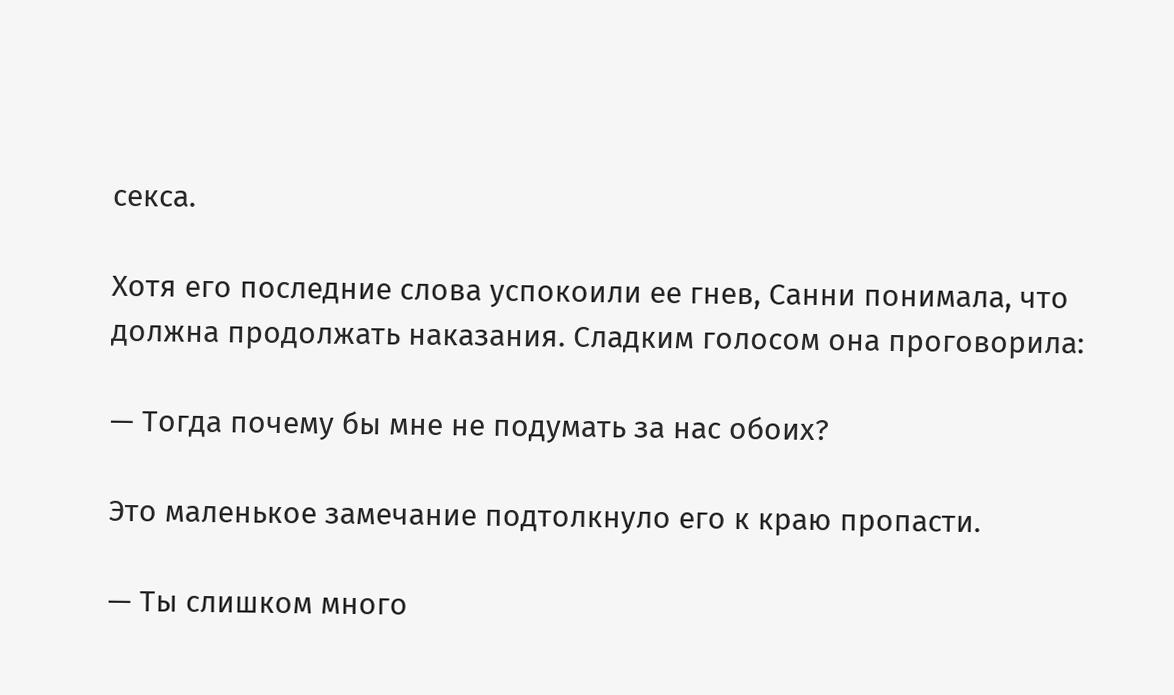секса.

Хотя его последние слова успокоили ее гнев, Санни понимала, что должна продолжать наказания. Сладким голосом она проговорила:

— Тогда почему бы мне не подумать за нас обоих?

Это маленькое замечание подтолкнуло его к краю пропасти.

— Ты слишком много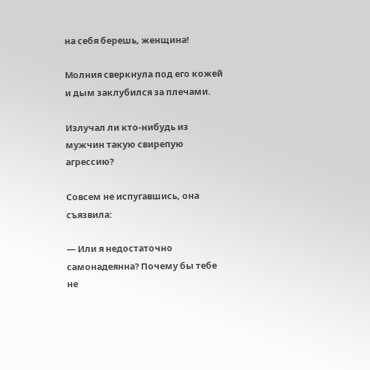на себя берешь, женщина!

Молния сверкнула под его кожей и дым заклубился за плечами.

Излучал ли кто-нибудь из мужчин такую свирепую агрессию?

Совсем не испугавшись, она съязвила:

— Или я недостаточно самонадеянна? Почему бы тебе не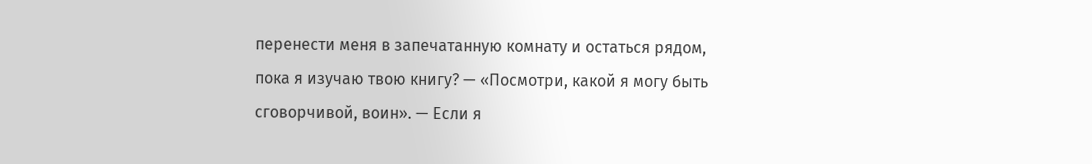перенести меня в запечатанную комнату и остаться рядом, пока я изучаю твою книгу? — «Посмотри, какой я могу быть сговорчивой, воин». — Если я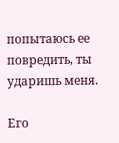попытаюсь ее повредить, ты ударишь меня.

Его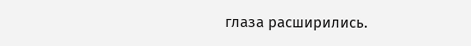глаза расширились.